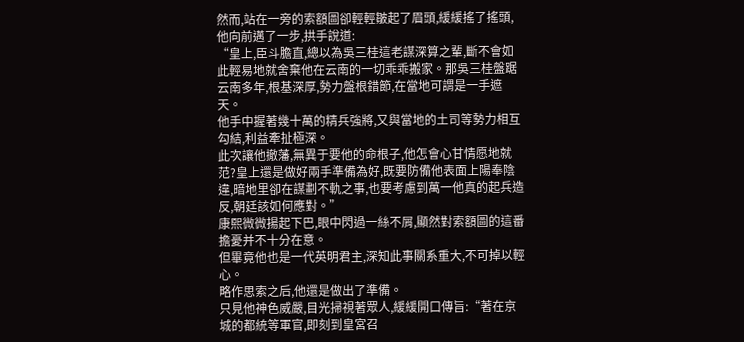然而,站在一旁的索額圖卻輕輕皺起了眉頭,緩緩搖了搖頭,他向前邁了一步,拱手說道:
“皇上,臣斗膽直,總以為吳三桂這老謀深算之輩,斷不會如此輕易地就舍棄他在云南的一切乖乖搬家。那吳三桂盤踞云南多年,根基深厚,勢力盤根錯節,在當地可謂是一手遮天。
他手中握著幾十萬的精兵強將,又與當地的土司等勢力相互勾結,利益牽扯極深。
此次讓他撤藩,無異于要他的命根子,他怎會心甘情愿地就范?皇上還是做好兩手準備為好,既要防備他表面上陽奉陰違,暗地里卻在謀劃不軌之事,也要考慮到萬一他真的起兵造反,朝廷該如何應對。”
康熙微微揚起下巴,眼中閃過一絲不屑,顯然對索額圖的這番擔憂并不十分在意。
但畢竟他也是一代英明君主,深知此事關系重大,不可掉以輕心。
略作思索之后,他還是做出了準備。
只見他神色威嚴,目光掃視著眾人,緩緩開口傳旨:“著在京城的都統等軍官,即刻到皇宮召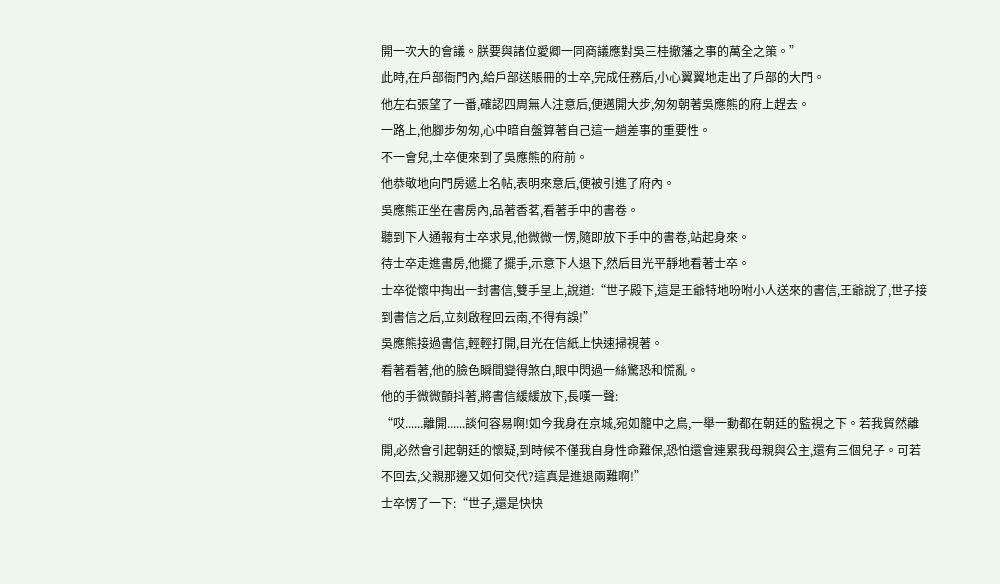開一次大的會議。朕要與諸位愛卿一同商議應對吳三桂撤藩之事的萬全之策。”
此時,在戶部衙門內,給戶部送賬冊的士卒,完成任務后,小心翼翼地走出了戶部的大門。
他左右張望了一番,確認四周無人注意后,便邁開大步,匆匆朝著吳應熊的府上趕去。
一路上,他腳步匆匆,心中暗自盤算著自己這一趟差事的重要性。
不一會兒,士卒便來到了吳應熊的府前。
他恭敬地向門房遞上名帖,表明來意后,便被引進了府內。
吳應熊正坐在書房內,品著香茗,看著手中的書卷。
聽到下人通報有士卒求見,他微微一愣,隨即放下手中的書卷,站起身來。
待士卒走進書房,他擺了擺手,示意下人退下,然后目光平靜地看著士卒。
士卒從懷中掏出一封書信,雙手呈上,說道:“世子殿下,這是王爺特地吩咐小人送來的書信,王爺說了,世子接到書信之后,立刻啟程回云南,不得有誤!”
吳應熊接過書信,輕輕打開,目光在信紙上快速掃視著。
看著看著,他的臉色瞬間變得煞白,眼中閃過一絲驚恐和慌亂。
他的手微微顫抖著,將書信緩緩放下,長嘆一聲:
“哎......離開......談何容易啊!如今我身在京城,宛如籠中之鳥,一舉一動都在朝廷的監視之下。若我貿然離開,必然會引起朝廷的懷疑,到時候不僅我自身性命難保,恐怕還會連累我母親與公主,還有三個兒子。可若不回去,父親那邊又如何交代?這真是進退兩難啊!”
士卒愣了一下:“世子,還是快快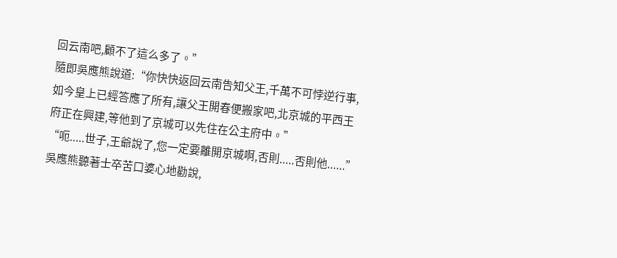回云南吧,顧不了這么多了。”
隨即吳應熊說道:“你快快返回云南告知父王,千萬不可悖逆行事,如今皇上已經答應了所有,讓父王開春便搬家吧,北京城的平西王府正在興建,等他到了京城可以先住在公主府中。”
“呃.....世子,王爺說了,您一定要離開京城啊,否則.....否則他......”
吳應熊聽著士卒苦口婆心地勸說,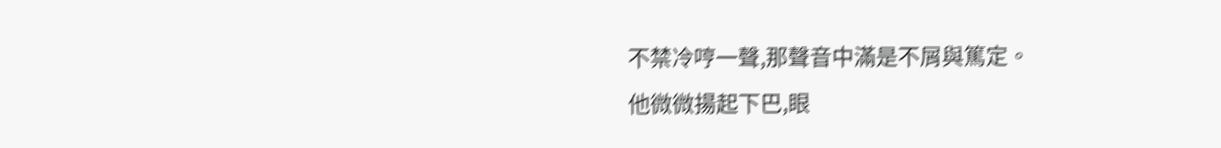不禁冷哼一聲,那聲音中滿是不屑與篤定。
他微微揚起下巴,眼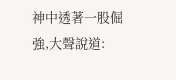神中透著一股倔強,大聲說道: